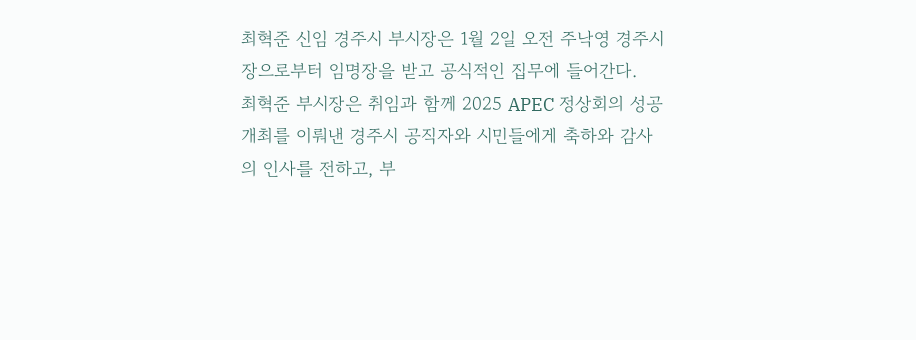최혁준 신임 경주시 부시장은 1월 2일 오전 주낙영 경주시장으로부터 임명장을 받고 공식적인 집무에 들어간다.
최혁준 부시장은 취임과 함께 2025 APEC 정상회의 성공 개최를 이뤄낸 경주시 공직자와 시민들에게 축하와 감사의 인사를 전하고, 부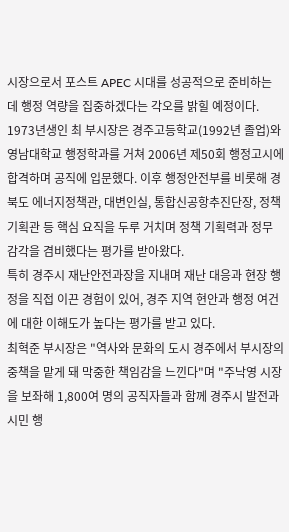시장으로서 포스트 APEC 시대를 성공적으로 준비하는 데 행정 역량을 집중하겠다는 각오를 밝힐 예정이다.
1973년생인 최 부시장은 경주고등학교(1992년 졸업)와 영남대학교 행정학과를 거쳐 2006년 제50회 행정고시에 합격하며 공직에 입문했다. 이후 행정안전부를 비롯해 경북도 에너지정책관, 대변인실, 통합신공항추진단장, 정책기획관 등 핵심 요직을 두루 거치며 정책 기획력과 정무 감각을 겸비했다는 평가를 받아왔다.
특히 경주시 재난안전과장을 지내며 재난 대응과 현장 행정을 직접 이끈 경험이 있어, 경주 지역 현안과 행정 여건에 대한 이해도가 높다는 평가를 받고 있다.
최혁준 부시장은 "역사와 문화의 도시 경주에서 부시장의 중책을 맡게 돼 막중한 책임감을 느낀다"며 "주낙영 시장을 보좌해 1,800여 명의 공직자들과 함께 경주시 발전과 시민 행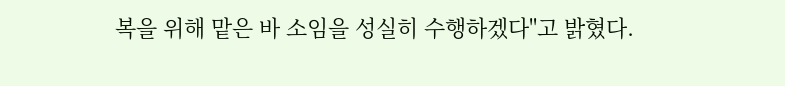복을 위해 맡은 바 소임을 성실히 수행하겠다"고 밝혔다.